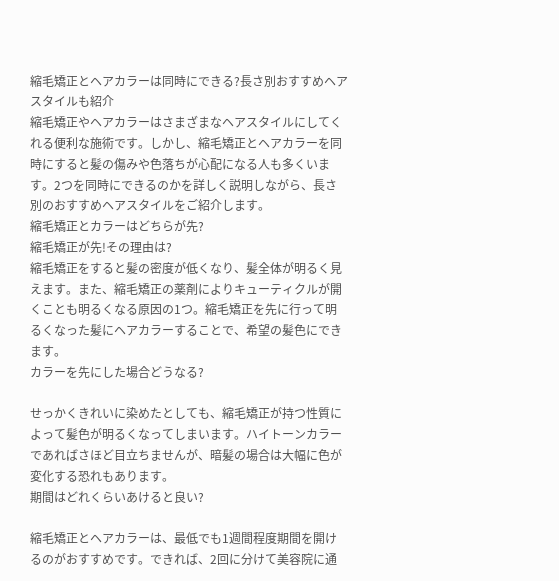縮毛矯正とヘアカラーは同時にできる?長さ別おすすめヘアスタイルも紹介
縮毛矯正やヘアカラーはさまざまなヘアスタイルにしてくれる便利な施術です。しかし、縮毛矯正とヘアカラーを同時にすると髪の傷みや色落ちが心配になる人も多くいます。2つを同時にできるのかを詳しく説明しながら、長さ別のおすすめヘアスタイルをご紹介します。
縮毛矯正とカラーはどちらが先?
縮毛矯正が先!その理由は?
縮毛矯正をすると髪の密度が低くなり、髪全体が明るく見えます。また、縮毛矯正の薬剤によりキューティクルが開くことも明るくなる原因の1つ。縮毛矯正を先に行って明るくなった髪にヘアカラーすることで、希望の髪色にできます。
カラーを先にした場合どうなる?

せっかくきれいに染めたとしても、縮毛矯正が持つ性質によって髪色が明るくなってしまいます。ハイトーンカラーであればさほど目立ちませんが、暗髪の場合は大幅に色が変化する恐れもあります。
期間はどれくらいあけると良い?

縮毛矯正とヘアカラーは、最低でも1週間程度期間を開けるのがおすすめです。できれば、2回に分けて美容院に通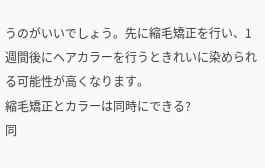うのがいいでしょう。先に縮毛矯正を行い、1週間後にヘアカラーを行うときれいに染められる可能性が高くなります。
縮毛矯正とカラーは同時にできる?
同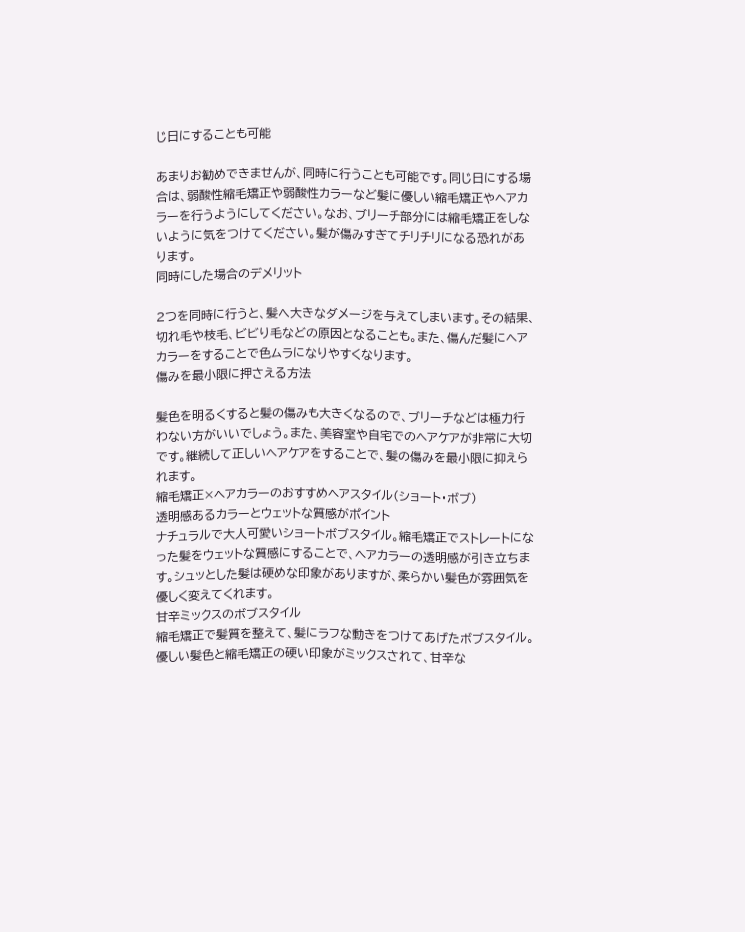じ日にすることも可能

あまりお勧めできませんが、同時に行うことも可能です。同じ日にする場合は、弱酸性縮毛矯正や弱酸性カラーなど髪に優しい縮毛矯正やヘアカラーを行うようにしてください。なお、ブリーチ部分には縮毛矯正をしないように気をつけてください。髪が傷みすぎてチリチリになる恐れがあります。
同時にした場合のデメリット

2つを同時に行うと、髪へ大きなダメージを与えてしまいます。その結果、切れ毛や枝毛、ビビり毛などの原因となることも。また、傷んだ髪にヘアカラーをすることで色ムラになりやすくなります。
傷みを最小限に押さえる方法

髪色を明るくすると髪の傷みも大きくなるので、ブリーチなどは極力行わない方がいいでしょう。また、美容室や自宅でのヘアケアが非常に大切です。継続して正しいヘアケアをすることで、髪の傷みを最小限に抑えられます。
縮毛矯正×ヘアカラーのおすすめヘアスタイル(ショート・ボブ)
透明感あるカラーとウェットな質感がポイント
ナチュラルで大人可愛いショートボブスタイル。縮毛矯正でストレートになった髪をウェットな質感にすることで、ヘアカラーの透明感が引き立ちます。シュッとした髪は硬めな印象がありますが、柔らかい髪色が雰囲気を優しく変えてくれます。
甘辛ミックスのボブスタイル
縮毛矯正で髪質を整えて、髪にラフな動きをつけてあげたボブスタイル。優しい髪色と縮毛矯正の硬い印象がミックスされて、甘辛な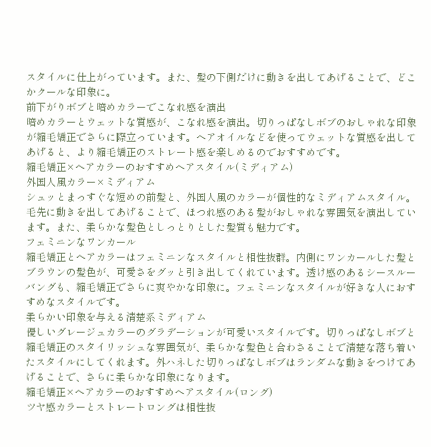スタイルに仕上がっています。また、髪の下側だけに動きを出してあげることで、どこかクールな印象に。
前下がりボブと暗めカラーでこなれ感を演出
暗めカラーとウェットな質感が、こなれ感を演出。切りっぱなしボブのおしゃれな印象が縮毛矯正でさらに際立っています。ヘアオイルなどを使ってウェットな質感を出してあげると、より縮毛矯正のストレート感を楽しめるのでおすすめです。
縮毛矯正×ヘアカラーのおすすめヘアスタイル(ミディアム)
外国人風カラー×ミディアム
シュッとまっすぐな短めの前髪と、外国人風のカラーが個性的なミディアムスタイル。毛先に動きを出してあげることで、ほつれ感のある髪がおしゃれな雰囲気を演出しています。また、柔らかな髪色としっとりとした髪質も魅力です。
フェミニンなワンカール
縮毛矯正とヘアカラーはフェミニンなスタイルと相性抜群。内側にワンカールした髪とブラウンの髪色が、可愛さをグッと引き出してくれています。透け感のあるシースルーバングも、縮毛矯正でさらに爽やかな印象に。フェミニンなスタイルが好きな人におすすめなスタイルです。
柔らかい印象を与える清楚系ミディアム
優しいグレージュカラーのグラデーションが可愛いスタイルです。切りっぱなしボブと縮毛矯正のスタイリッシュな雰囲気が、柔らかな髪色と合わさることで清楚な落ち着いたスタイルにしてくれます。外ハネした切りっぱなしボブはランダムな動きをつけてあげることで、さらに柔らかな印象になります。
縮毛矯正×ヘアカラーのおすすめヘアスタイル(ロング)
ツヤ感カラーとストレートロングは相性抜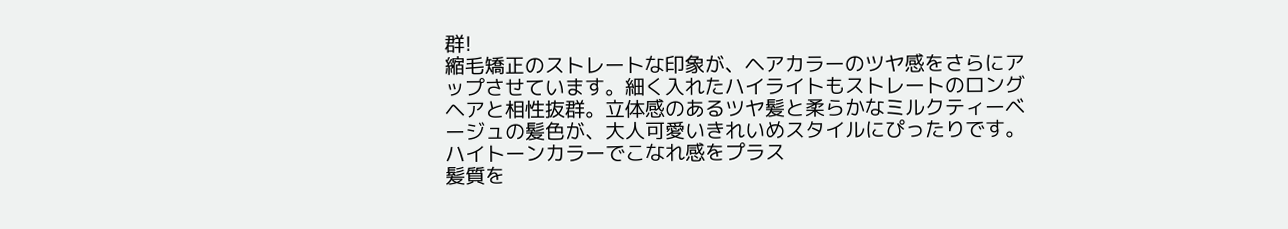群!
縮毛矯正のストレートな印象が、ヘアカラーのツヤ感をさらにアップさせています。細く入れたハイライトもストレートのロングヘアと相性抜群。立体感のあるツヤ髪と柔らかなミルクティーベージュの髪色が、大人可愛いきれいめスタイルにぴったりです。
ハイトーンカラーでこなれ感をプラス
髪質を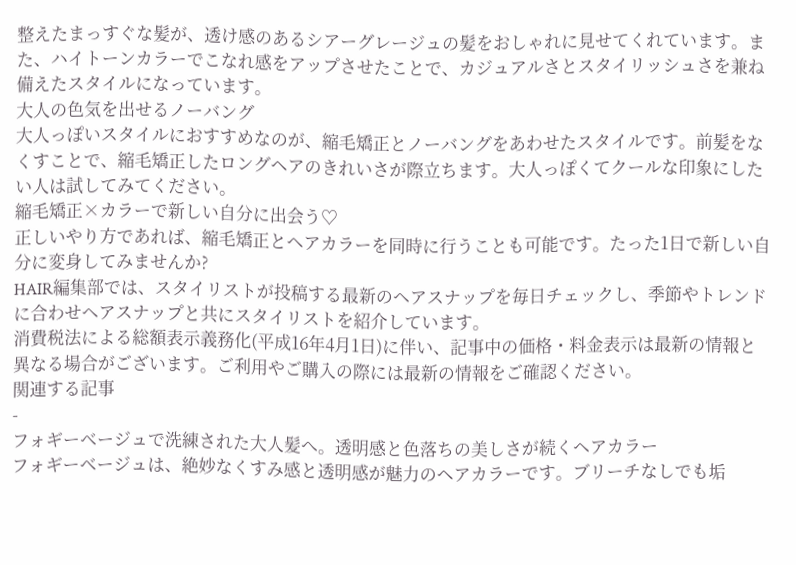整えたまっすぐな髪が、透け感のあるシアーグレージュの髪をおしゃれに見せてくれています。また、ハイトーンカラーでこなれ感をアップさせたことで、カジュアルさとスタイリッシュさを兼ね備えたスタイルになっています。
大人の色気を出せるノーバング
大人っぽいスタイルにおすすめなのが、縮毛矯正とノーバングをあわせたスタイルです。前髪をなくすことで、縮毛矯正したロングヘアのきれいさが際立ちます。大人っぽくてクールな印象にしたい人は試してみてください。
縮毛矯正×カラーで新しい自分に出会う♡
正しいやり方であれば、縮毛矯正とヘアカラーを同時に行うことも可能です。たった1日で新しい自分に変身してみませんか?
HAIR編集部では、スタイリストが投稿する最新のヘアスナップを毎日チェックし、季節やトレンドに合わせヘアスナップと共にスタイリストを紹介しています。
消費税法による総額表示義務化(平成16年4月1日)に伴い、記事中の価格・料金表示は最新の情報と異なる場合がございます。ご利用やご購入の際には最新の情報をご確認ください。
関連する記事
-
フォギーベージュで洗練された大人髪へ。透明感と色落ちの美しさが続くヘアカラー
フォギーベージュは、絶妙なくすみ感と透明感が魅力のヘアカラーです。ブリーチなしでも垢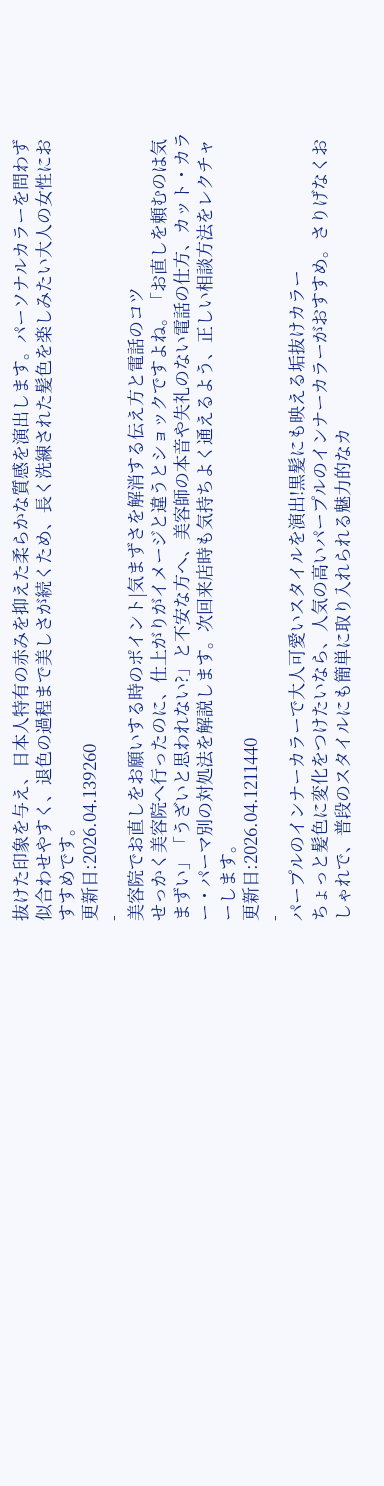抜けた印象を与え、日本人特有の赤みを抑えた柔らかな質感を演出します。パーソナルカラーを問わず似合わせやすく、退色の過程まで美しさが続くため、長く洗練された髪色を楽しみたい大人の女性におすすめです。
更新日:2026.04.139260
-
美容院でお直しをお願いする時のポイント|気まずさを解消する伝え方と電話のコツ
せっかく美容院へ行ったのに、仕上がりがイメージと違うとショックですよね。「お直しを頼むのは気まずい」「うざいと思われない?」と不安な方へ、美容師の本音や失礼のない電話の仕方、カット・カラー・パーマ別の対処法を解説します。次回来店時も気持ちよく通えるよう、正しい相談方法をレクチャーします。
更新日:2026.04.1211440
-
パープルのインナーカラーで大人可愛いスタイルを演出!黒髪にも映える垢抜けカラー
ちょっと髪色に変化をつけたいなら、人気の高いパープルのインナーカラーがおすすめ。さりげなくおしゃれで、普段のスタイルにも簡単に取り入れられる魅力的なカ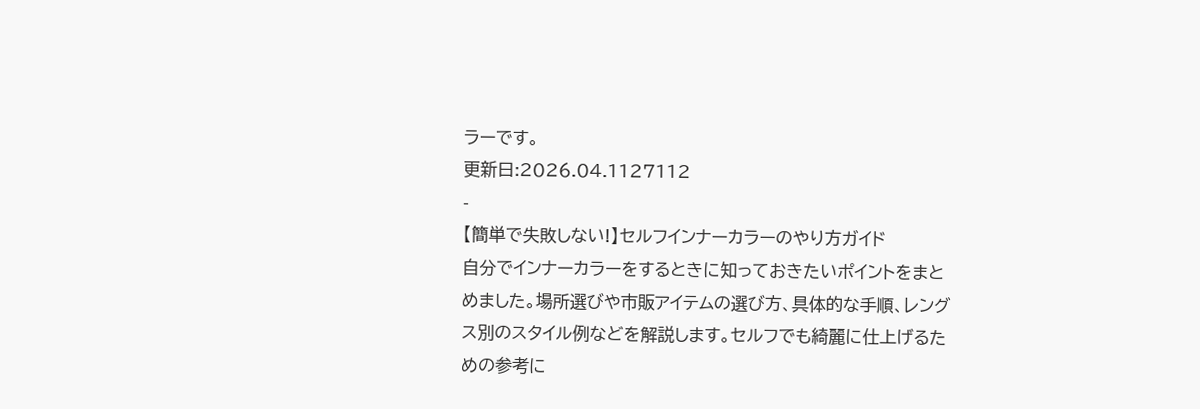ラーです。
更新日:2026.04.1127112
-
【簡単で失敗しない!】セルフインナーカラーのやり方ガイド
自分でインナーカラーをするときに知っておきたいポイントをまとめました。場所選びや市販アイテムの選び方、具体的な手順、レングス別のスタイル例などを解説します。セルフでも綺麗に仕上げるための参考に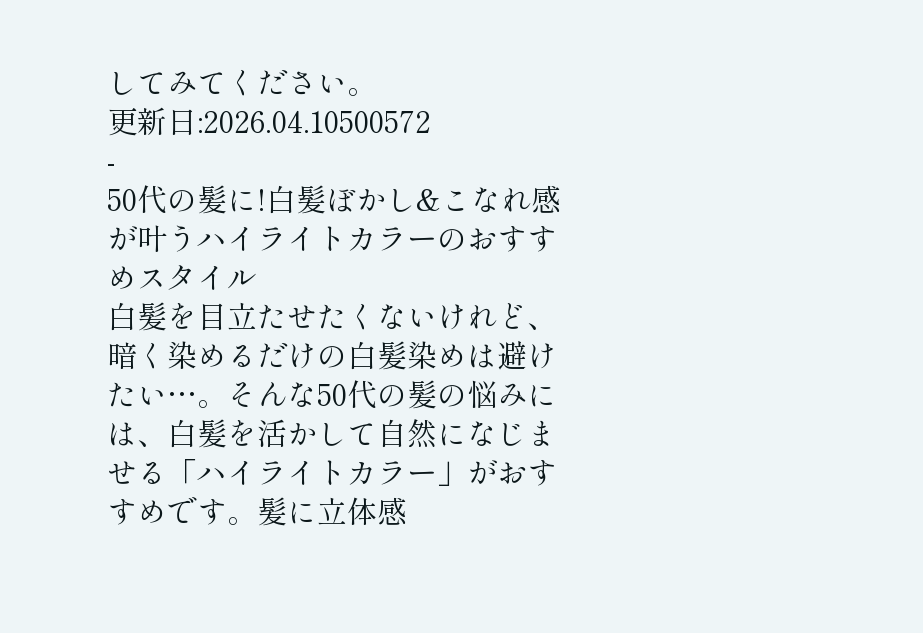してみてください。
更新日:2026.04.10500572
-
50代の髪に!白髪ぼかし&こなれ感が叶うハイライトカラーのおすすめスタイル
白髪を目立たせたくないけれど、暗く染めるだけの白髪染めは避けたい…。そんな50代の髪の悩みには、白髪を活かして自然になじませる「ハイライトカラー」がおすすめです。髪に立体感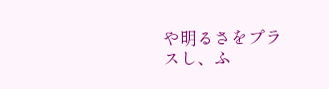や明るさをプラスし、ふ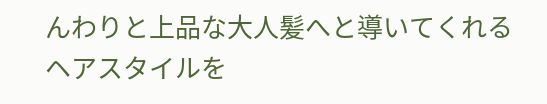んわりと上品な大人髪へと導いてくれるヘアスタイルを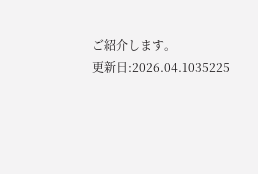ご紹介します。
更新日:2026.04.1035225